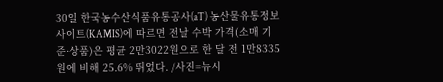30일 한국농수산식품유통공사(aT) 농산물유통정보 사이트(KAMIS)에 따르면 전날 수박 가격(소매 기준·상품)은 평균 2만3022원으로 한 달 전 1만8335원에 비해 25.6% 뛰었다. /사진=뉴시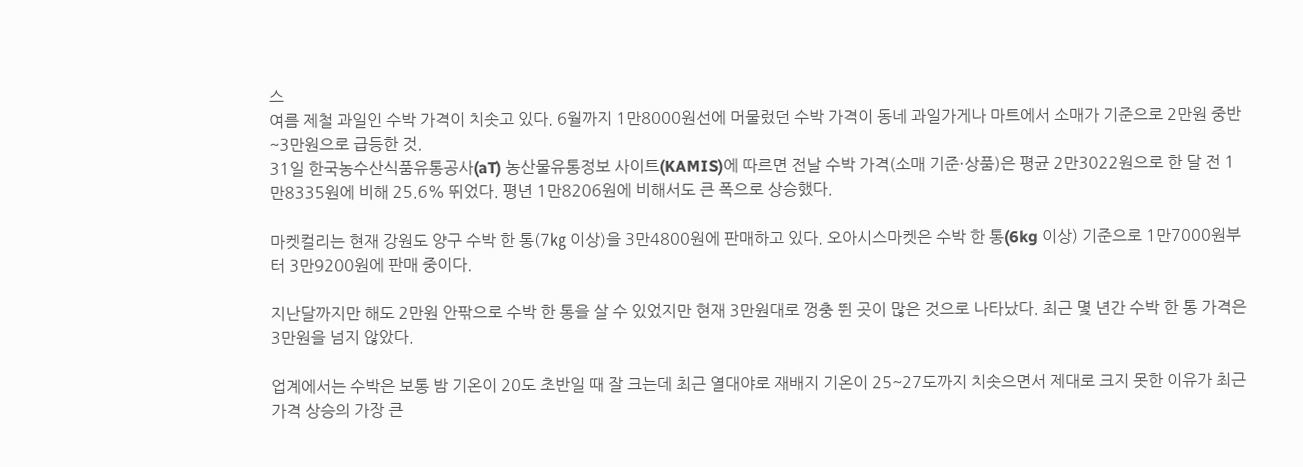스
여름 제철 과일인 수박 가격이 치솟고 있다. 6월까지 1만8000원선에 머물렀던 수박 가격이 동네 과일가게나 마트에서 소매가 기준으로 2만원 중반~3만원으로 급등한 것.
31일 한국농수산식품유통공사(aT) 농산물유통정보 사이트(KAMIS)에 따르면 전날 수박 가격(소매 기준·상품)은 평균 2만3022원으로 한 달 전 1만8335원에 비해 25.6% 뛰었다. 평년 1만8206원에 비해서도 큰 폭으로 상승했다.

마켓컬리는 현재 강원도 양구 수박 한 통(7㎏ 이상)을 3만4800원에 판매하고 있다. 오아시스마켓은 수박 한 통(6kg 이상) 기준으로 1만7000원부터 3만9200원에 판매 중이다.

지난달까지만 해도 2만원 안팎으로 수박 한 통을 살 수 있었지만 현재 3만원대로 껑충 뛴 곳이 많은 것으로 나타났다. 최근 몇 년간 수박 한 통 가격은 3만원을 넘지 않았다.

업계에서는 수박은 보통 밤 기온이 20도 초반일 때 잘 크는데 최근 열대야로 재배지 기온이 25~27도까지 치솟으면서 제대로 크지 못한 이유가 최근 가격 상승의 가장 큰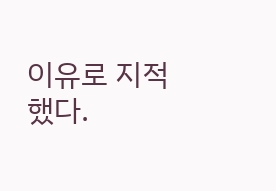이유로 지적했다.